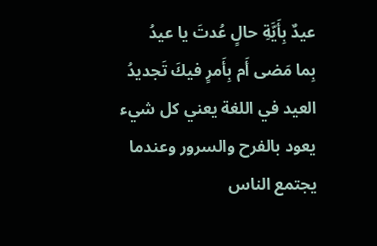عيدٌ بِأَيَّةِ حالٍ عُدتَ يا عيدُ
بِما مَضى أَم بِأَمرٍ فيكَ تَجديدُ
العيد في اللغة يعني كل شيء يعود بالفرح والسرور وعندما يجتمع الناس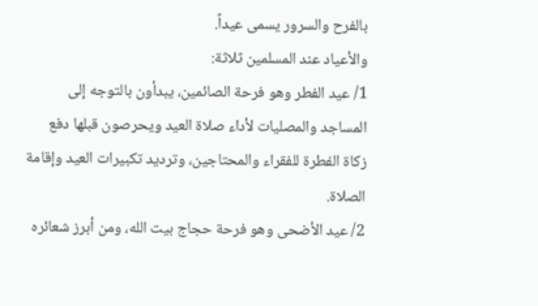بالفرح والسرور يسمى عيداً.
والأعياد عند المسلمين ثلاثة:
1/ عيد الفطر وهو فرحة الصائمين، يبدأون بالتوجه إلى المساجد والمصليات لأداء صلاة العيد ويحرصون قبلها دفع زكاة الفطرة للفقراء والمحتاجين، وترديد تكبيرات العيد وإقامة الصلاة.
2/ عيد الأضحى وهو فرحة حجاج بيت الله، ومن أبرز شعائره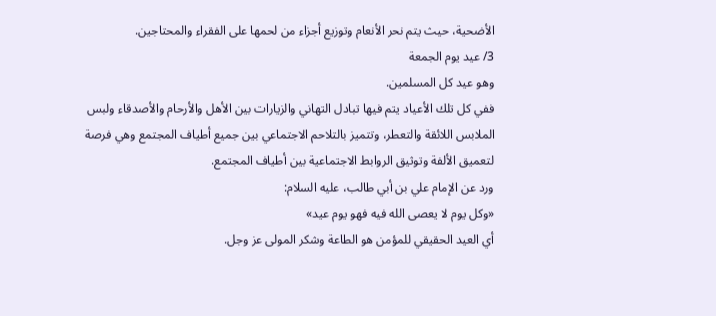الأضحية، حيث يتم نحر الأنعام وتوزيع أجزاء من لحمها على الفقراء والمحتاجين.
3/ عيد يوم الجمعة
وهو عيد كل المسلمين.
ففي كل تلك الأعياد يتم فيها تبادل التهاني والزيارات بين الأهل والأرحام والأصدقاء ولبس الملابس اللائقة والتعطر، وتتميز بالتلاحم الاجتماعي بين جميع أطياف المجتمع وهي فرصة لتعميق الألفة وتوثيق الروابط الاجتماعية بين أطياف المجتمع.
ورد عن الإمام علي بن أبي طالب، عليه السلام:
«وكل يوم لا يعصى الله فيه فهو يوم عيد»
أي العيد الحقيقي للمؤمن هو الطاعة وشكر المولى عز وجل.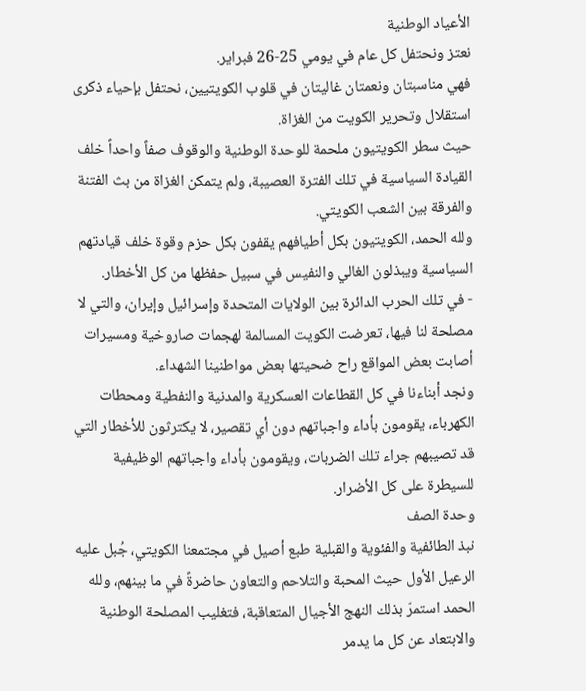الأعياد الوطنية
نعتز ونحتفل كل عام في يومي 25-26 فبراير.
فهي مناسبتان ونعمتان غاليتان في قلوب الكويتيين، نحتفل بإحياء ذكرى استقلال وتحرير الكويت من الغزاة.
حيث سطر الكويتيون ملحمة للوحدة الوطنية والوقوف صفاً واحداً خلف القيادة السياسية في تلك الفترة العصيبة، ولم يتمكن الغزاة من بث الفتنة والفرقة بين الشعب الكويتي.
ولله الحمد، الكويتيون بكل أطيافهم يقفون بكل حزم وقوة خلف قيادتهم السياسية ويبذلون الغالي والنفيس في سبيل حفظها من كل الأخطار.
- في تلك الحرب الدائرة بين الولايات المتحدة وإسرائيل وإيران، والتي لا مصلحة لنا فيها، تعرضت الكويت المسالمة لهجمات صاروخية ومسيرات أصابت بعض المواقع راح ضحيتها بعض مواطنينا الشهداء.
ونجد أبناءنا في كل القطاعات العسكرية والمدنية والنفطية ومحطات الكهرباء، يقومون بأداء واجباتهم دون أي تقصير، لا يكترثون للأخطار التي قد تصيبهم جراء تلك الضربات، ويقومون بأداء واجباتهم الوظيفية للسيطرة على كل الأضرار.
وحدة الصف
نبذ الطائفية والفئوية والقبلية طبع أصيل في مجتمعنا الكويتي، جُبل عليه الرعيل الأول حيث المحبة والتلاحم والتعاون حاضرةً في ما بينهم، ولله الحمد استمرّ بذلك النهج الأجيال المتعاقبة، فتغليب المصلحة الوطنية والابتعاد عن كل ما يدمر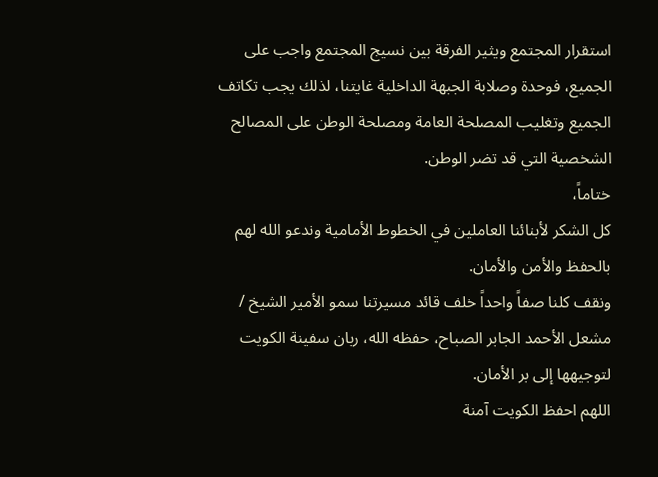استقرار المجتمع ويثير الفرقة بين نسيج المجتمع واجب على الجميع، فوحدة وصلابة الجبهة الداخلية غايتنا، لذلك يجب تكاتف الجميع وتغليب المصلحة العامة ومصلحة الوطن على المصالح الشخصية التي قد تضر الوطن.
ختاماً،
كل الشكر لأبنائنا العاملين في الخطوط الأمامية وندعو الله لهم بالحفظ والأمن والأمان.
ونقف كلنا صفاً واحداً خلف قائد مسيرتنا سمو الأمير الشيخ / مشعل الأحمد الجابر الصباح، حفظه الله، ربان سفينة الكويت لتوجيهها إلى بر الأمان.
اللهم احفظ الكويت آمنة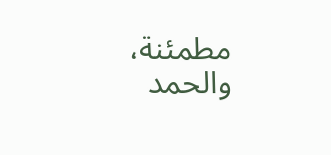مطمئنة، والحمد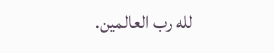لله رب العالمين.